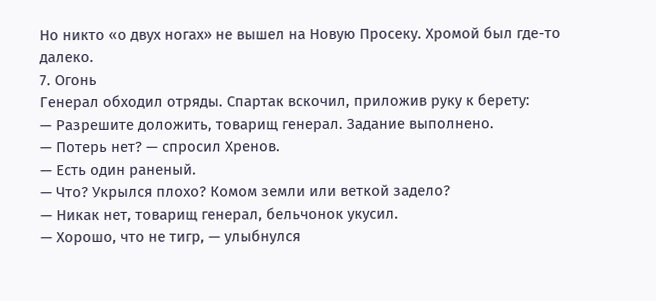Но никто «о двух ногах» не вышел на Новую Просеку. Хромой был где-то далеко.
7. Огонь
Генерал обходил отряды. Спартак вскочил, приложив руку к берету:
— Разрешите доложить, товарищ генерал. Задание выполнено.
— Потерь нет? — спросил Хренов.
— Есть один раненый.
— Что? Укрылся плохо? Комом земли или веткой задело?
— Никак нет, товарищ генерал, бельчонок укусил.
— Хорошо, что не тигр, — улыбнулся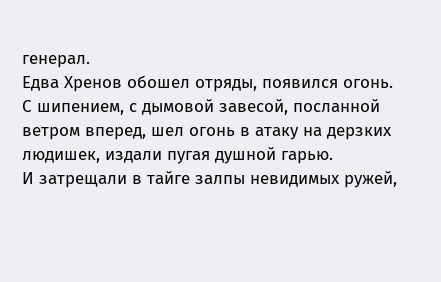генерал.
Едва Хренов обошел отряды, появился огонь.
С шипением, с дымовой завесой, посланной ветром вперед, шел огонь в атаку на дерзких людишек, издали пугая душной гарью.
И затрещали в тайге залпы невидимых ружей,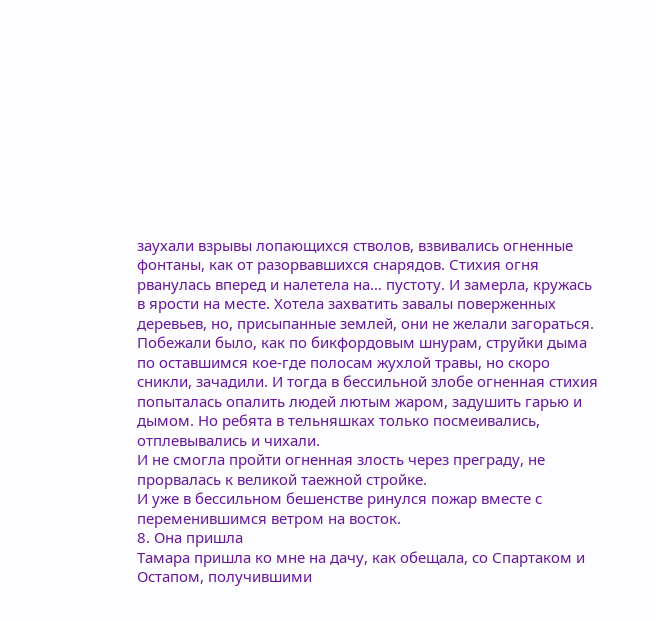заухали взрывы лопающихся стволов, взвивались огненные фонтаны, как от разорвавшихся снарядов. Стихия огня рванулась вперед и налетела на… пустоту. И замерла, кружась в ярости на месте. Хотела захватить завалы поверженных деревьев, но, присыпанные землей, они не желали загораться. Побежали было, как по бикфордовым шнурам, струйки дыма по оставшимся кое-где полосам жухлой травы, но скоро сникли, зачадили. И тогда в бессильной злобе огненная стихия попыталась опалить людей лютым жаром, задушить гарью и дымом. Но ребята в тельняшках только посмеивались, отплевывались и чихали.
И не смогла пройти огненная злость через преграду, не прорвалась к великой таежной стройке.
И уже в бессильном бешенстве ринулся пожар вместе с переменившимся ветром на восток.
8. Она пришла
Тамара пришла ко мне на дачу, как обещала, со Спартаком и Остапом, получившими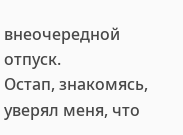внеочередной отпуск.
Остап, знакомясь, уверял меня, что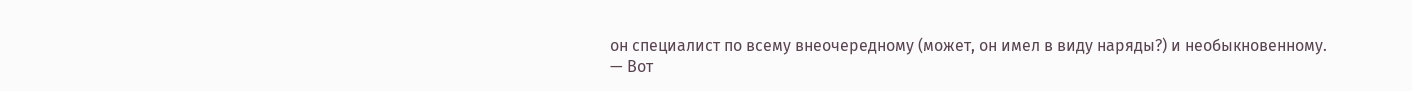он специалист по всему внеочередному (может, он имел в виду наряды?) и необыкновенному.
— Вот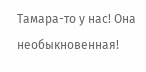Тамара-то у нас! Она необыкновенная!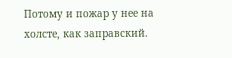Потому и пожар у нее на холсте, как заправский.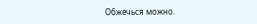Обжечься можно.